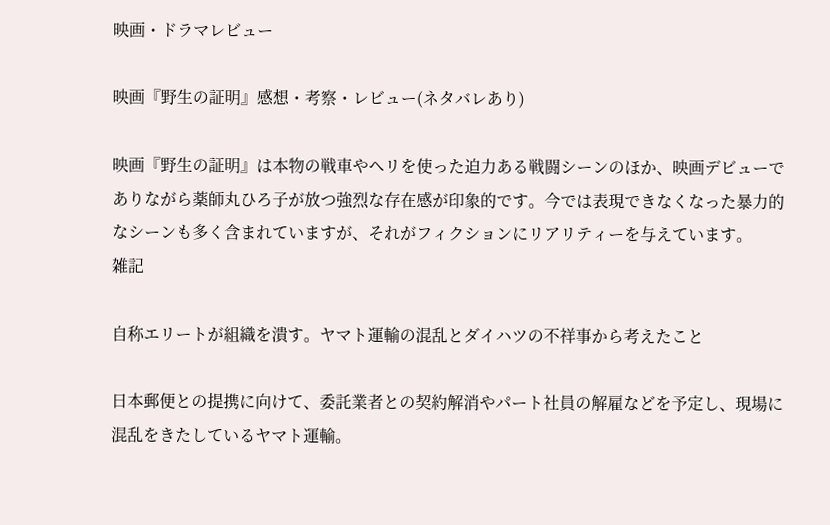映画・ドラマレビュー

映画『野生の証明』感想・考察・レビュー(ネタバレあり)

映画『野生の証明』は本物の戦車やヘリを使った迫力ある戦闘シーンのほか、映画デビューでありながら薬師丸ひろ子が放つ強烈な存在感が印象的です。今では表現できなくなった暴力的なシーンも多く含まれていますが、それがフィクションにリアリティーを与えています。
雑記

自称エリートが組織を潰す。ヤマト運輸の混乱とダイハツの不祥事から考えたこと

日本郵便との提携に向けて、委託業者との契約解消やパート社員の解雇などを予定し、現場に混乱をきたしているヤマト運輸。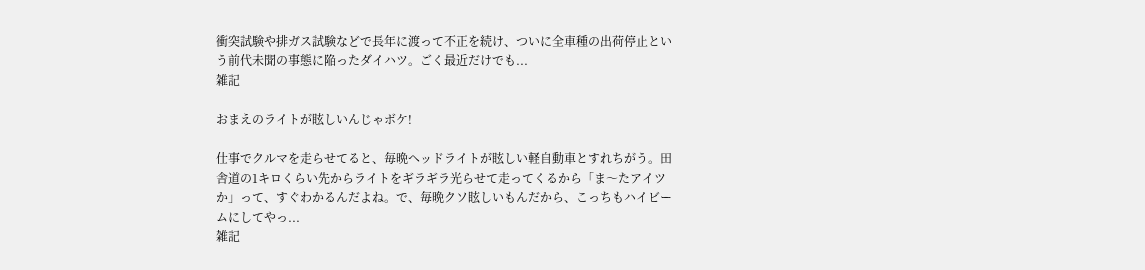衝突試験や排ガス試験などで長年に渡って不正を続け、ついに全車種の出荷停止という前代未聞の事態に陥ったダイハツ。ごく最近だけでも...
雑記

おまえのライトが眩しいんじゃボケ!

仕事でクルマを走らせてると、毎晩へッドライトが眩しい軽自動車とすれちがう。田舎道の1キロくらい先からライトをギラギラ光らせて走ってくるから「ま〜たアイツか」って、すぐわかるんだよね。で、毎晩クソ眩しいもんだから、こっちもハイビームにしてやっ...
雑記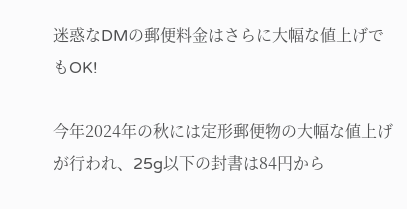迷惑なDMの郵便料金はさらに大幅な値上げでもOK!

今年2024年の秋には定形郵便物の大幅な値上げが行われ、25g以下の封書は84円から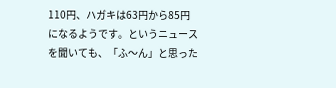110円、ハガキは63円から85円になるようです。というニュースを聞いても、「ふ〜ん」と思った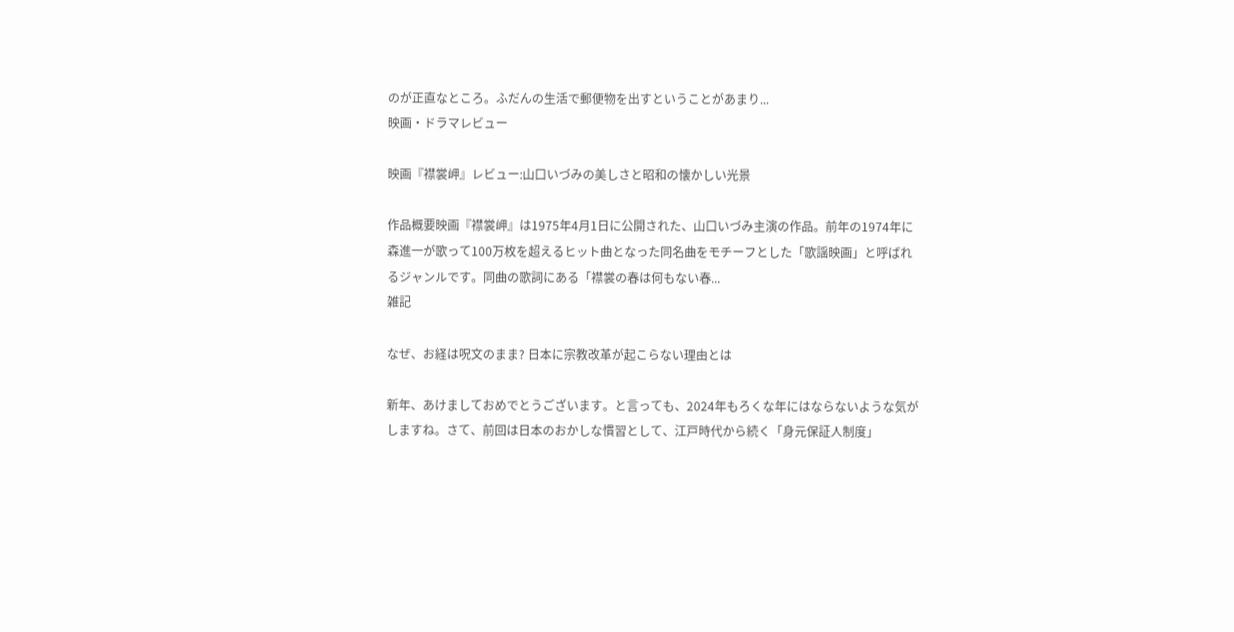のが正直なところ。ふだんの生活で郵便物を出すということがあまり...
映画・ドラマレビュー

映画『襟裳岬』レビュー:山口いづみの美しさと昭和の懐かしい光景

作品概要映画『襟裳岬』は1975年4月1日に公開された、山口いづみ主演の作品。前年の1974年に森進一が歌って100万枚を超えるヒット曲となった同名曲をモチーフとした「歌謡映画」と呼ばれるジャンルです。同曲の歌詞にある「襟裳の春は何もない春...
雑記

なぜ、お経は呪文のまま? 日本に宗教改革が起こらない理由とは

新年、あけましておめでとうございます。と言っても、2024年もろくな年にはならないような気がしますね。さて、前回は日本のおかしな慣習として、江戸時代から続く「身元保証人制度」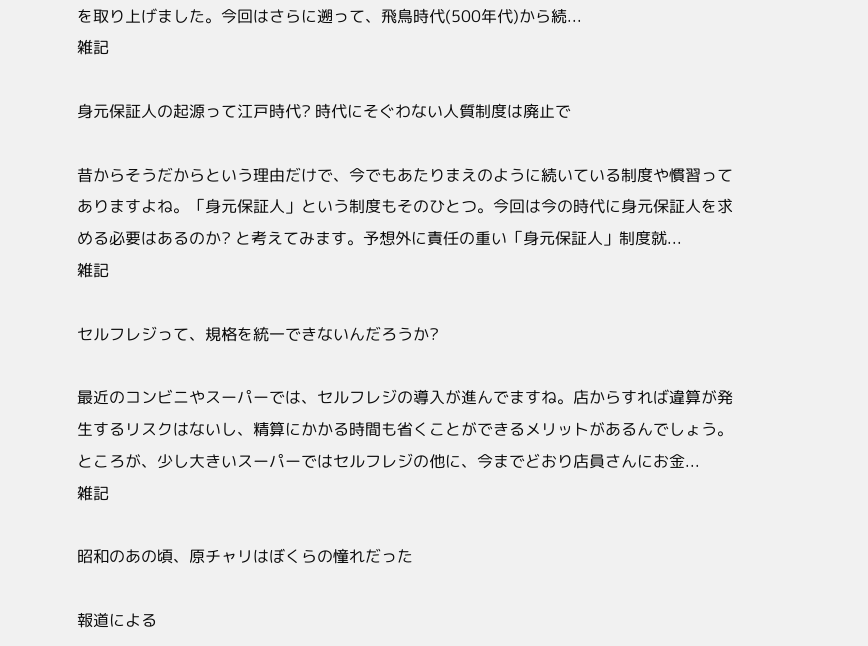を取り上げました。今回はさらに遡って、飛鳥時代(500年代)から続...
雑記

身元保証人の起源って江戸時代? 時代にそぐわない人質制度は廃止で

昔からそうだからという理由だけで、今でもあたりまえのように続いている制度や慣習ってありますよね。「身元保証人」という制度もそのひとつ。今回は今の時代に身元保証人を求める必要はあるのか? と考えてみます。予想外に責任の重い「身元保証人」制度就...
雑記

セルフレジって、規格を統一できないんだろうか?

最近のコンビニやスーパーでは、セルフレジの導入が進んでますね。店からすれば違算が発生するリスクはないし、精算にかかる時間も省くことができるメリットがあるんでしょう。ところが、少し大きいスーパーではセルフレジの他に、今までどおり店員さんにお金...
雑記

昭和のあの頃、原チャリはぼくらの憧れだった

報道による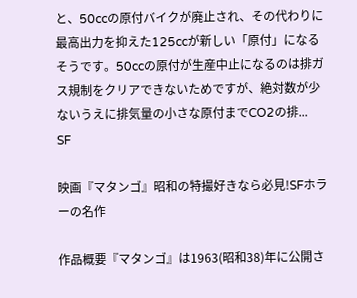と、50ccの原付バイクが廃止され、その代わりに最高出力を抑えた125ccが新しい「原付」になるそうです。50ccの原付が生産中止になるのは排ガス規制をクリアできないためですが、絶対数が少ないうえに排気量の小さな原付までCO2の排...
SF

映画『マタンゴ』昭和の特撮好きなら必見!SFホラーの名作

作品概要『マタンゴ』は1963(昭和38)年に公開さ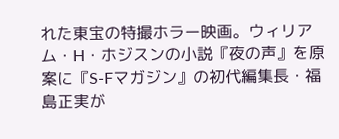れた東宝の特撮ホラー映画。ウィリアム・H・ホジスンの小説『夜の声』を原案に『S-Fマガジン』の初代編集長・福島正実が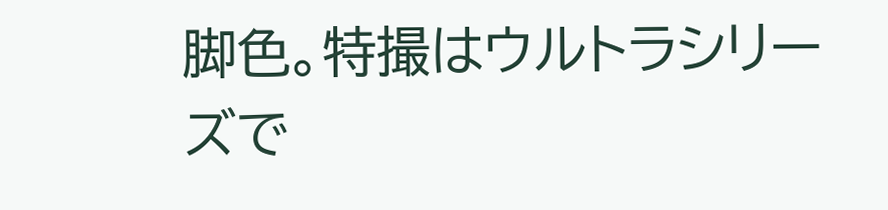脚色。特撮はウルトラシリーズで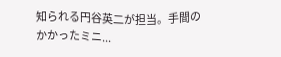知られる円谷英二が担当。手間のかかったミニ...